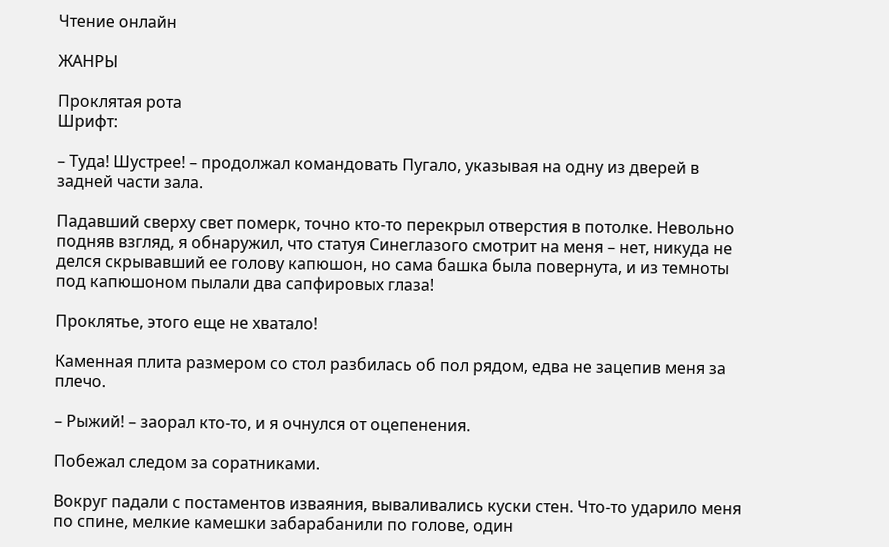Чтение онлайн

ЖАНРЫ

Проклятая рота
Шрифт:

– Туда! Шустрее! – продолжал командовать Пугало, указывая на одну из дверей в задней части зала.

Падавший сверху свет померк, точно кто-то перекрыл отверстия в потолке. Невольно подняв взгляд, я обнаружил, что статуя Синеглазого смотрит на меня – нет, никуда не делся скрывавший ее голову капюшон, но сама башка была повернута, и из темноты под капюшоном пылали два сапфировых глаза!

Проклятье, этого еще не хватало!

Каменная плита размером со стол разбилась об пол рядом, едва не зацепив меня за плечо.

– Рыжий! – заорал кто-то, и я очнулся от оцепенения.

Побежал следом за соратниками.

Вокруг падали с постаментов изваяния, вываливались куски стен. Что-то ударило меня по спине, мелкие камешки забарабанили по голове, один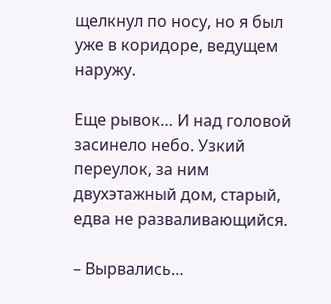щелкнул по носу, но я был уже в коридоре, ведущем наружу.

Еще рывок… И над головой засинело небо. Узкий переулок, за ним двухэтажный дом, старый, едва не разваливающийся.

– Вырвались…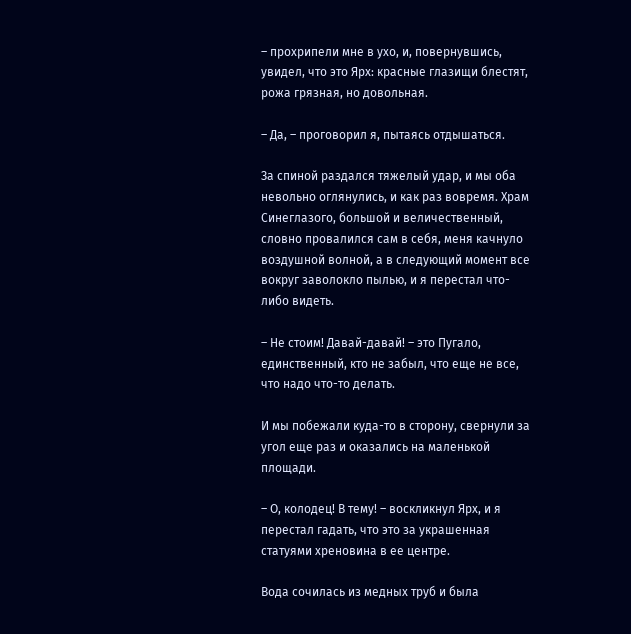– прохрипели мне в ухо, и, повернувшись, увидел, что это Ярх: красные глазищи блестят, рожа грязная, но довольная.

– Да, – проговорил я, пытаясь отдышаться.

За спиной раздался тяжелый удар, и мы оба невольно оглянулись, и как раз вовремя. Храм Синеглазого, большой и величественный, словно провалился сам в себя, меня качнуло воздушной волной, а в следующий момент все вокруг заволокло пылью, и я перестал что-либо видеть.

– Не стоим! Давай-давай! – это Пугало, единственный, кто не забыл, что еще не все, что надо что-то делать.

И мы побежали куда-то в сторону, свернули за угол еще раз и оказались на маленькой площади.

– О, колодец! В тему! – воскликнул Ярх, и я перестал гадать, что это за украшенная статуями хреновина в ее центре.

Вода сочилась из медных труб и была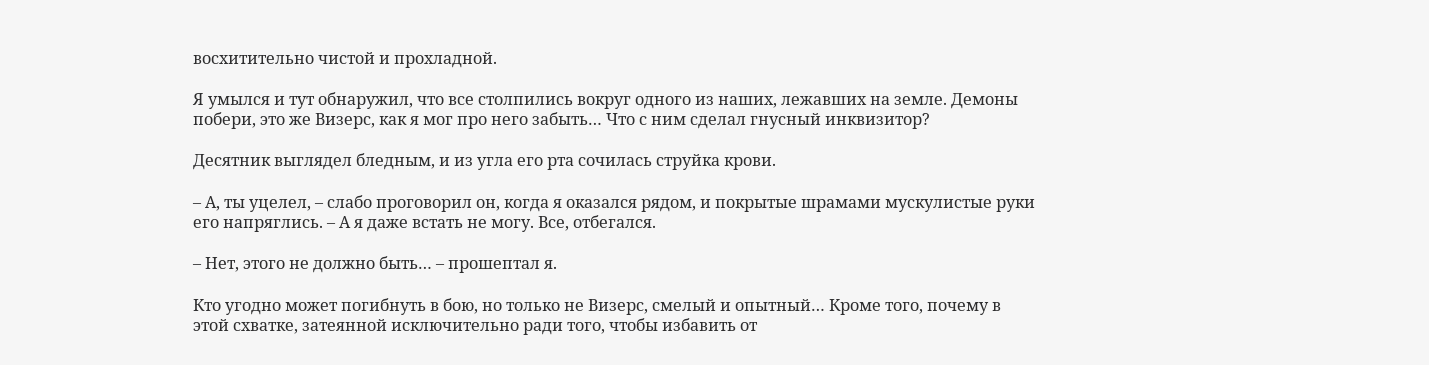восхитительно чистой и прохладной.

Я умылся и тут обнаружил, что все столпились вокруг одного из наших, лежавших на земле. Демоны побери, это же Визерс, как я мог про него забыть… Что с ним сделал гнусный инквизитор?

Десятник выглядел бледным, и из угла его рта сочилась струйка крови.

– А, ты уцелел, – слабо проговорил он, когда я оказался рядом, и покрытые шрамами мускулистые руки его напряглись. – А я даже встать не могу. Все, отбегался.

– Нет, этого не должно быть… – прошептал я.

Кто угодно может погибнуть в бою, но только не Визерс, смелый и опытный… Кроме того, почему в этой схватке, затеянной исключительно ради того, чтобы избавить от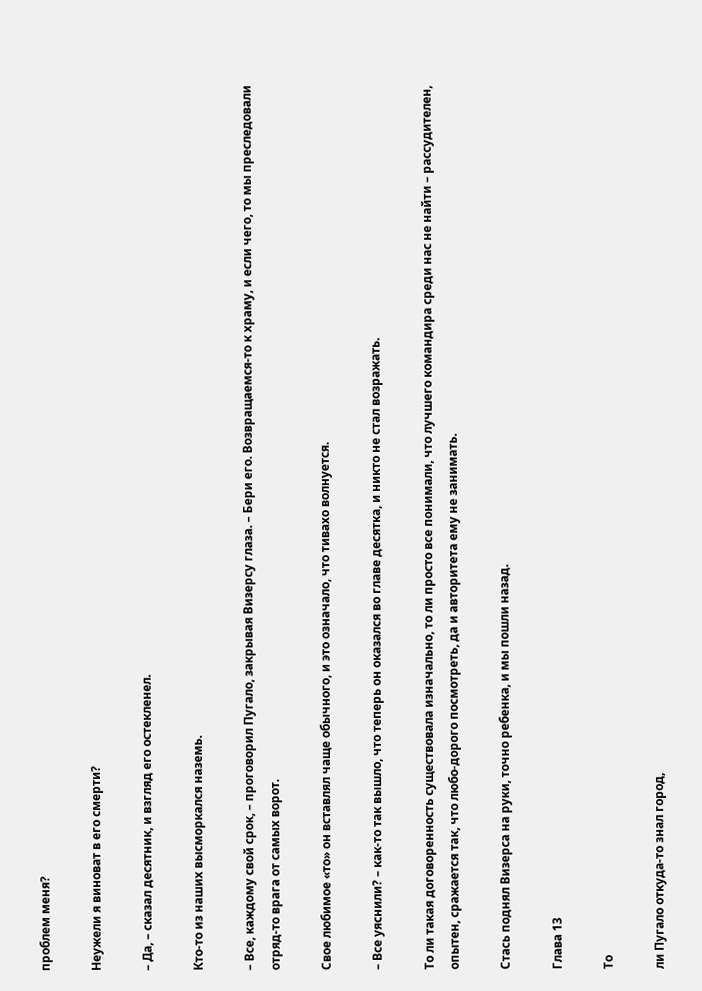проблем меня?

Неужели я виноват в его смерти?

– Да, – сказал десятник, и взгляд его остекленел.

Кто-то из наших высморкался наземь.

– Все, каждому свой срок, – проговорил Пугало, закрывая Визерсу глаза. – Бери его. Возвращаемся-то к храму, и если чего, то мы преследовали отряд-то врага от самых ворот.

Свое любимое «то» он вставлял чаще обычного, и это означало, что тивахо волнуется.

– Все уяснили? – как-то так вышло, что теперь он оказался во главе десятка, и никто не стал возражать.

То ли такая договоренность существовала изначально, то ли просто все понимали, что лучшего командира среди нас не найти – рассудителен, опытен, сражается так, что любо-дорого посмотреть, да и авторитета ему не занимать.

Стась поднял Визерса на руки, точно ребенка, и мы пошли назад.

Глава 13

То

ли Пугало откуда-то знал город,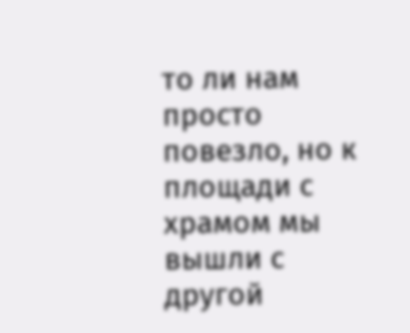то ли нам просто повезло, но к площади с храмом мы вышли с другой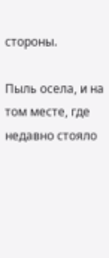стороны.

Пыль осела, и на том месте, где недавно стояло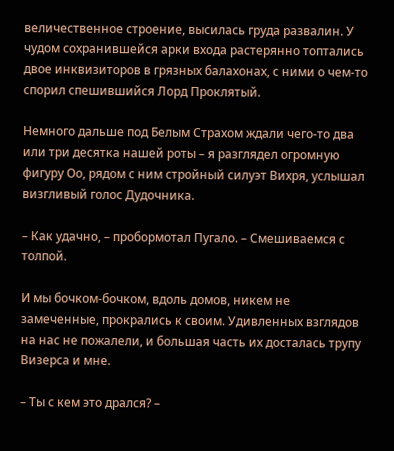величественное строение, высилась груда развалин. У чудом сохранившейся арки входа растерянно топтались двое инквизиторов в грязных балахонах, с ними о чем-то спорил спешившийся Лорд Проклятый.

Немного дальше под Белым Страхом ждали чего-то два или три десятка нашей роты – я разглядел огромную фигуру Оо, рядом с ним стройный силуэт Вихря, услышал визгливый голос Дудочника.

– Как удачно, – пробормотал Пугало. – Смешиваемся с толпой.

И мы бочком-бочком, вдоль домов, никем не замеченные, прокрались к своим. Удивленных взглядов на нас не пожалели, и большая часть их досталась трупу Визерса и мне.

– Ты с кем это дрался? –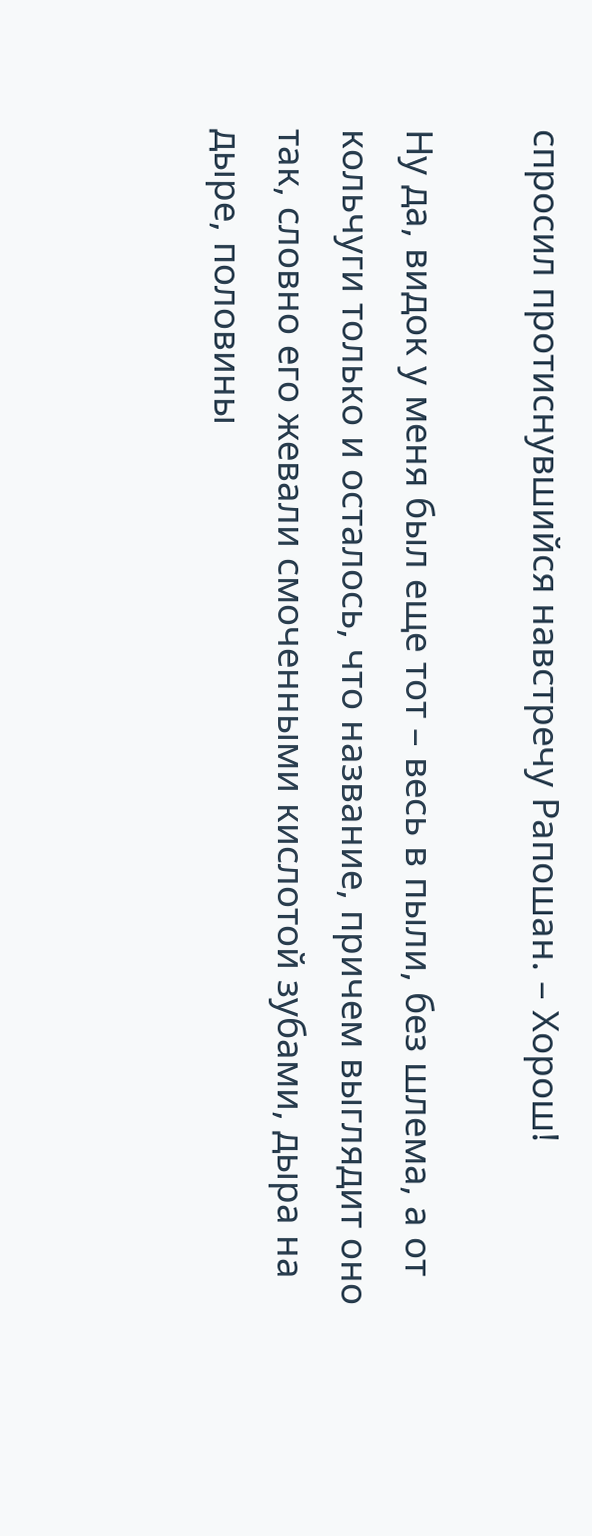спросил протиснувшийся навстречу Рапошан. – Хорош!

Ну да, видок у меня был еще тот – весь в пыли, без шлема, а от кольчуги только и осталось, что название, причем выглядит оно так, словно его жевали смоченными кислотой зубами, дыра на дыре, половины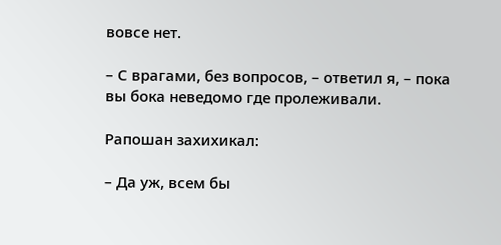вовсе нет.

– С врагами, без вопросов, – ответил я, – пока вы бока неведомо где пролеживали.

Рапошан захихикал:

– Да уж, всем бы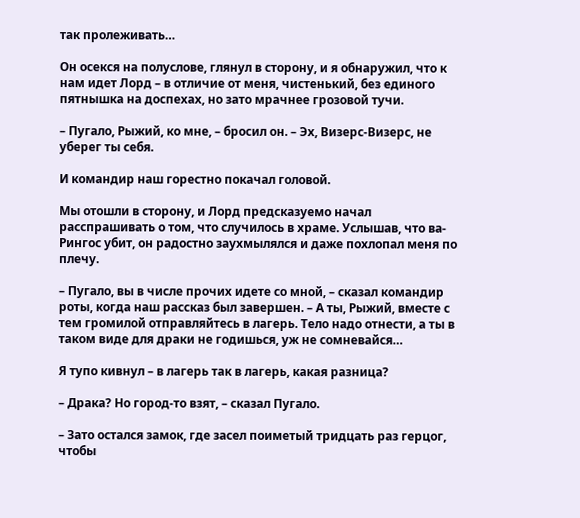так пролеживать…

Он осекся на полуслове, глянул в сторону, и я обнаружил, что к нам идет Лорд – в отличие от меня, чистенький, без единого пятнышка на доспехах, но зато мрачнее грозовой тучи.

– Пугало, Рыжий, ко мне, – бросил он. – Эх, Визерс-Визерс, не уберег ты себя.

И командир наш горестно покачал головой.

Мы отошли в сторону, и Лорд предсказуемо начал расспрашивать о том, что случилось в храме. Услышав, что ва-Рингос убит, он радостно заухмылялся и даже похлопал меня по плечу.

– Пугало, вы в числе прочих идете со мной, – сказал командир роты, когда наш рассказ был завершен. – А ты, Рыжий, вместе с тем громилой отправляйтесь в лагерь. Тело надо отнести, а ты в таком виде для драки не годишься, уж не сомневайся…

Я тупо кивнул – в лагерь так в лагерь, какая разница?

– Драка? Но город-то взят, – сказал Пугало.

– Зато остался замок, где засел поиметый тридцать раз герцог, чтобы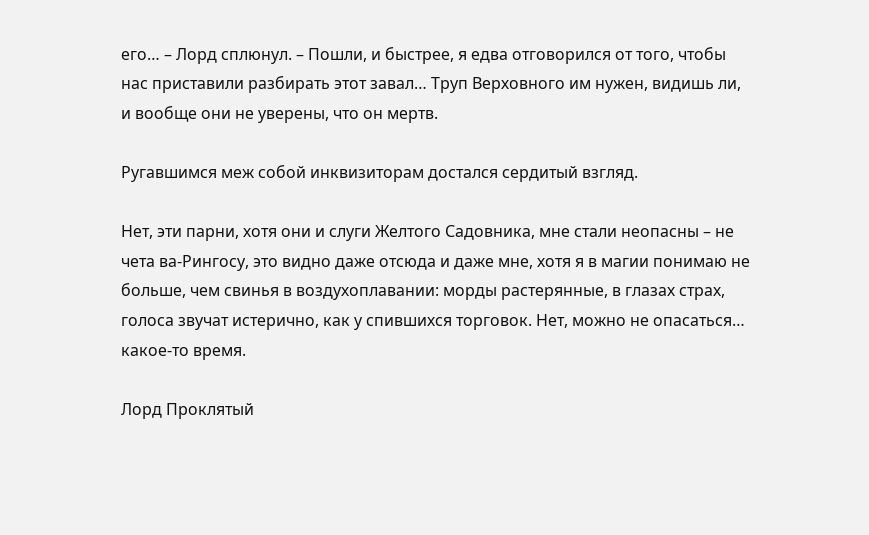его… – Лорд сплюнул. – Пошли, и быстрее, я едва отговорился от того, чтобы нас приставили разбирать этот завал… Труп Верховного им нужен, видишь ли, и вообще они не уверены, что он мертв.

Ругавшимся меж собой инквизиторам достался сердитый взгляд.

Нет, эти парни, хотя они и слуги Желтого Садовника, мне стали неопасны – не чета ва-Рингосу, это видно даже отсюда и даже мне, хотя я в магии понимаю не больше, чем свинья в воздухоплавании: морды растерянные, в глазах страх, голоса звучат истерично, как у спившихся торговок. Нет, можно не опасаться… какое-то время.

Лорд Проклятый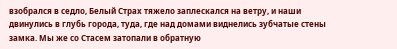взобрался в седло, Белый Страх тяжело заплескался на ветру, и наши двинулись в глубь города, туда, где над домами виднелись зубчатые стены замка. Мы же со Стасем затопали в обратную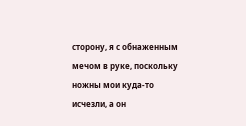сторону, я с обнаженным мечом в руке, поскольку ножны мои куда-то исчезли, а он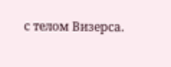с телом Визерса.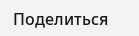Поделиться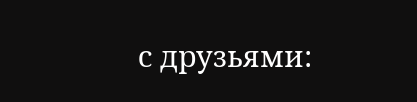с друзьями: